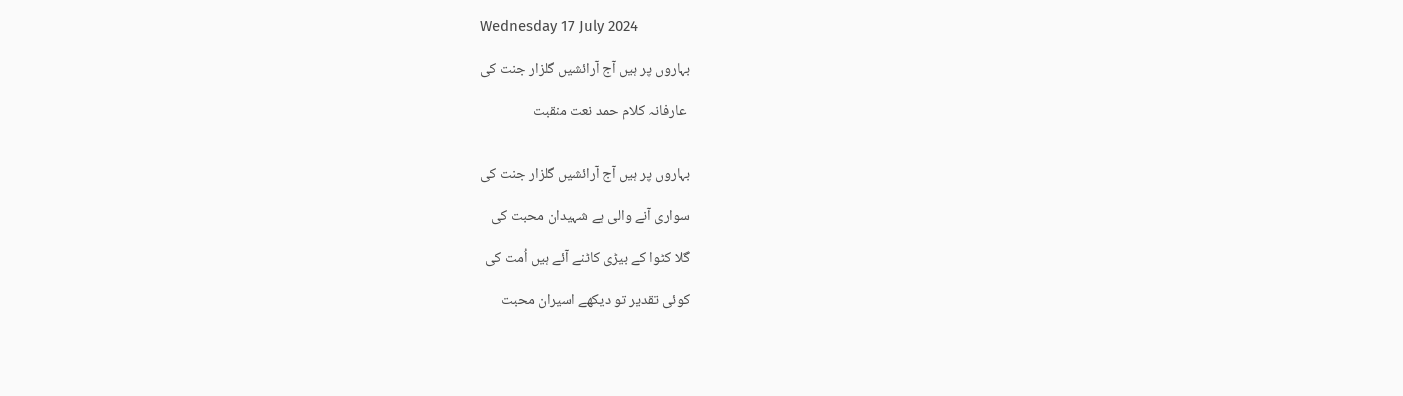Wednesday 17 July 2024

بہاروں پر ہیں آج آرائشیں گلزار جنت کی

 عارفانہ کلام حمد نعت منقبت


بہاروں پر ہیں آج آرائشیں گلزار جنت کی

سواری آنے والی ہے شہیدان محبت کی

گلا کٹوا کے بیڑی کاٹنے آئے ہیں اُمت کی

کوئی تقدیر تو دیکھے اسیران محبت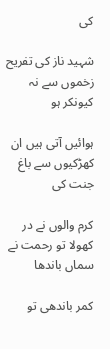کی

شہید ناز کی تفریح زخموں سے نہ کیونکر ہو

ہوائیں آتی ہیں ان کھڑکیوں سے باغ جنت کی

کرم والوں نے در کھولا تو رحمت نے سماں باندھا

کمر باندھی تو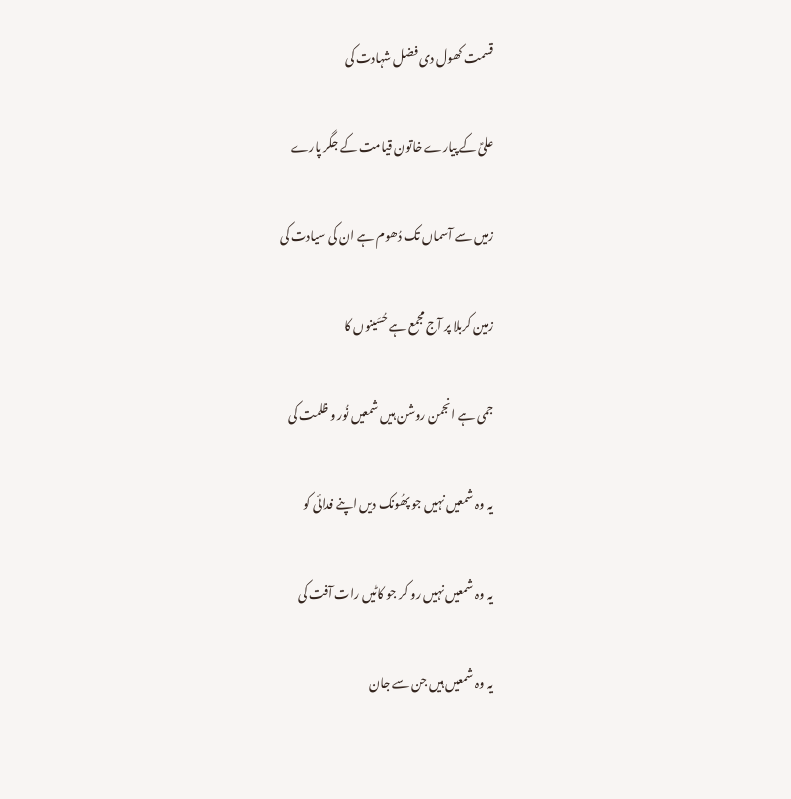قسمت کھول دی فضل شہادت کی

علیؑ کے پیارے خاتون قیامت کے جگر پارے

زمیں سے آسماں تک دُھوم ہے ان کی سیادت کی

زمین کربلا پر آج مجمع ہے حُسَینوں کا

جمی ہے انجمن روشن ہیں شمعیں نُور و ظلمت کی

یہ وہ شمعیں نہیں جو پھُونک دیں اپنے فدائی کو

یہ وہ شمعیں نہیں رو کر جو کاٹیں رات آفت کی

یہ وہ شمعیں ہیں جن سے جان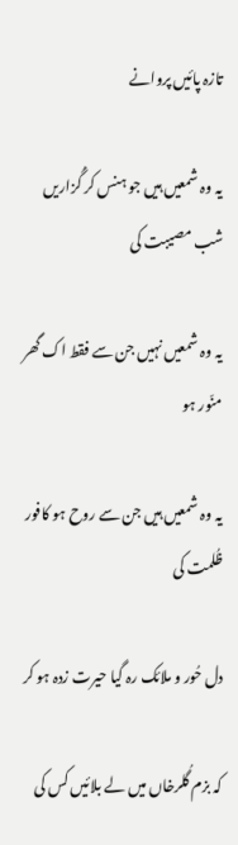تازہ پائیں پروانے

یہ وہ شمعیں ہیں جو ہنس کر گُزاریں شب مصیبت کی

یہ وہ شمعیں نہیں جن سے فقط اک گھر منّور ہو

یہ وہ شمعیں ہیں جن سے روح ہو کافور ظُلمت کی

دل حُور و ملائک رہ گیا حیرت زدہ ہو کر

کہ بزم گُلرخاں میں لے بلائیں کس کی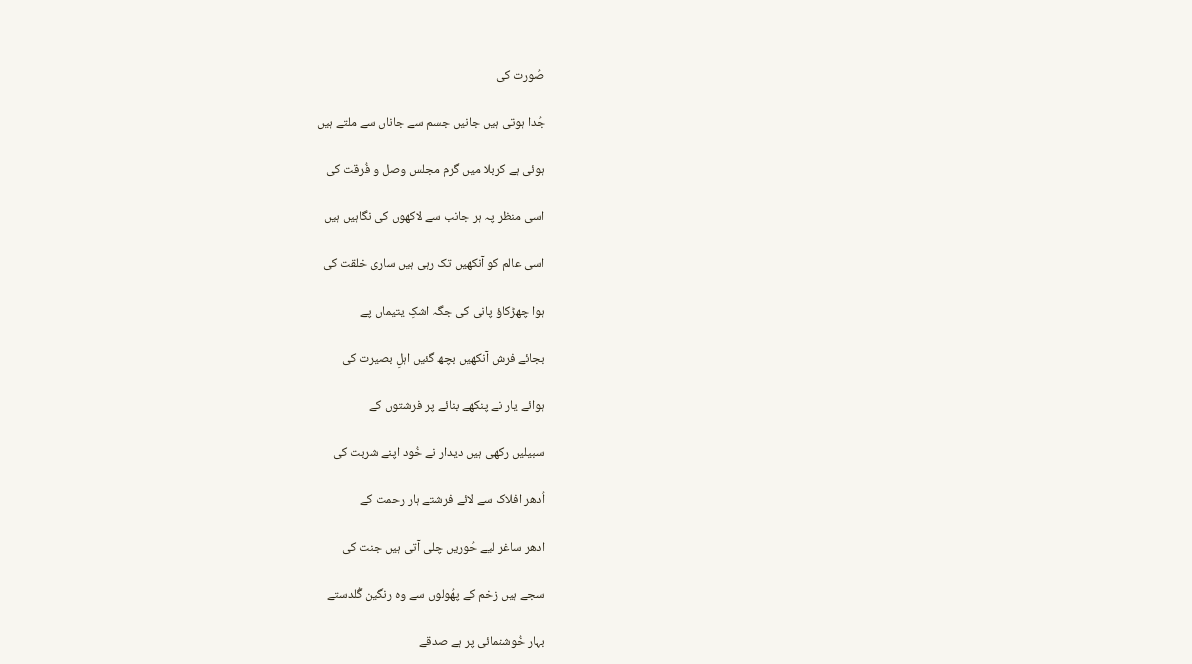صُورت کی

جُدا ہوتی ہیں جانیں جسم سے جاناں سے ملتے ہیں

ہوئی ہے کربلا میں گرم مجلس وصل و فُرقت کی

اسی منظر پہ ہر جانب سے لاکھوں کی نگاہیں ہیں

اسی عالم کو آنکھیں تک رہی ہیں ساری خلقت کی

ہوا چھڑکاؤ پانی کی جگہ اشکِ یتیماں پے

بجائے فرش آنکھیں بچھ گئیں اہلِ بصیرت کی

ہوائے یار نے پنکھے بنائے پر فرشتوں کے

سبیلیں رکھی ہیں دیدار نے خُود اپنے شربت کی

اُدھر افلاک سے لائے فرشتے ہار رحمت کے

ادھر ساغر لیے حُوریں چلی آتی ہیں جنت کی

سجے ہیں زخم کے پھُولوں سے وہ رنگین گُلدستے

بہار خُوشنمائی پر ہے صدقے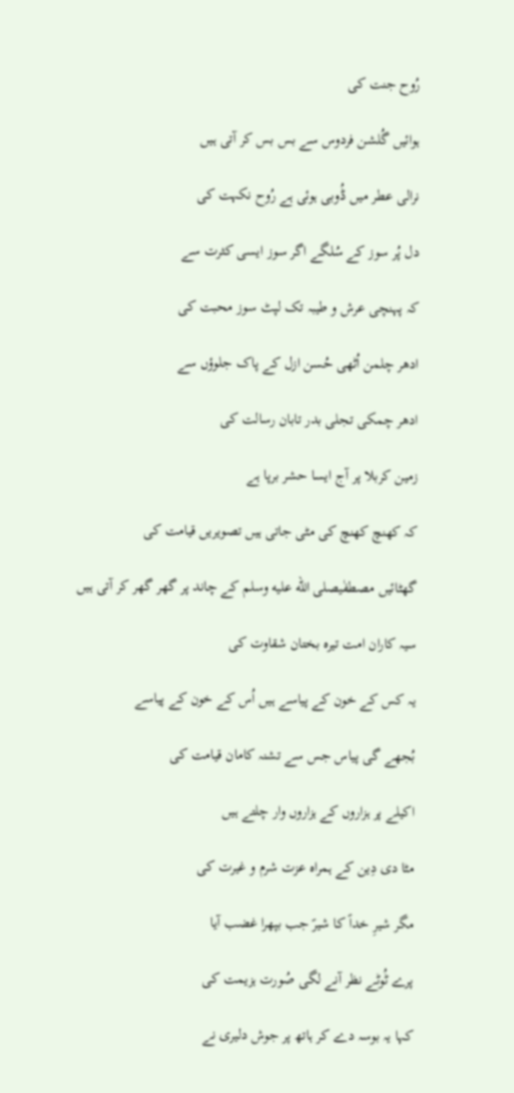رُوح جنت کی

ہوائیں گُلشن فردوس سے بس بس کر آتی ہیں

نرالی عطر میں ڈُوبی ہوئی ہے رُوح نکہت کی

دل پُر سوز کے سُلگے اگر سوز ایسی کثرت سے

کہ پہنچی عرش و طیبہ تک لپٹ سوز محبت کی

ادھر چلمن اُٹھی حُسن ازل کے پاک جلوؤں سے

ادھر چمکی تجلی بدر تابان رسالت کی

زمین کربلا پر آج ایسا حشر برپا ہے

کہ کھنچ کھنچ کی مٹی جاتی ہیں تصویریں قیامت کی

گھٹائیں مصطفٰیصلى الله عليه وسلم کے چاند پر گھر گھر کر آتی ہیں

سیہ کاران امت تیرہ بختان شقاوت کی

یہ کس کے خون کے پیاسے ہیں اُس کے خون کے پیاسے

بُجھے گی پیاس جس سے تشنہ کامان قیامت کی

اکیلے پر ہزاروں کے ہزاروں وار چلتے ہیں

مٹا دی دِین کے ہمراہ عزت شرم و غیرت کی

مگر شیرِ خداؑ کا شیرؑ جب بپھرا غضب آیا

پرے ٹُوٹے نظر آنے لگی صُورت ہزیمت کی

کہا یہ بوسہ دے کر ہاتھ پر جوش دلیری نے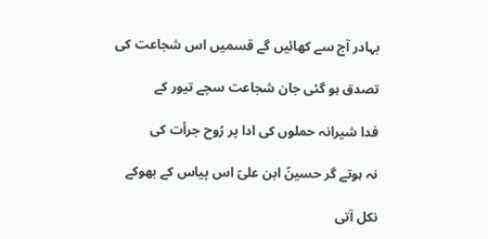بہادر آج سے کھائیں گے قسمیں اس شجاعت کی

تصدق ہو گئی جان شجاعت سچے تیور کے

فدا شیرانہ حملوں کی ادا پر رُوح جرأت کی

نہ ہوتے گر حسینؑ ابن علیؑ اس پیاس کے بھوکے

نکل آتی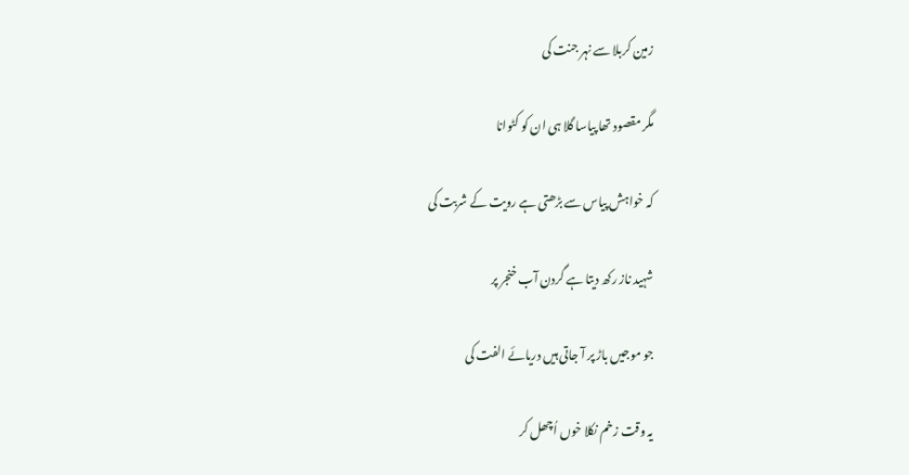زمین کربلا سے نہر جنت کی

مگر مقصود تھا پیاسا گلا ہی ان کو کٹوانا

کہ خواہش پیاس سے بڑھتی ہے رویت کے شربت کی

شہید ناز رکھ دیتا ہے گردن آب خنجر پر

جو موجیں باڑ پر آ جاتی ہیں دریائے الفت کی

یہ وقت زخم نکلا خوں اُچھل کر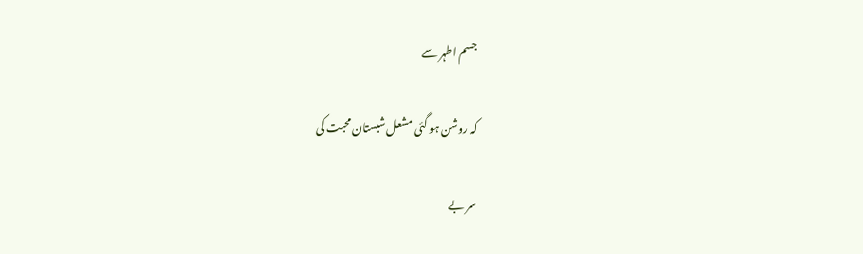جسم اطہر سے

کہ روشن ہو گئی مشعل شبستان محبت کی

سر بے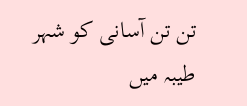تن تن آسانی کو شہر طیبہ میں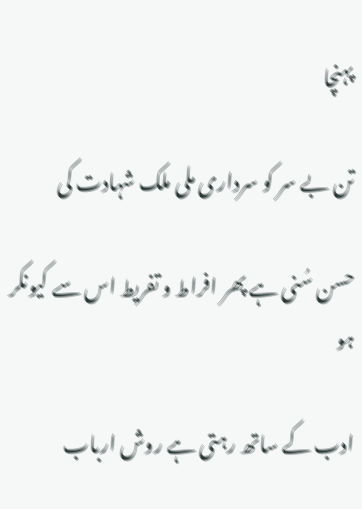پہنچا

تن بے سر کو سرداری ملی ملک شہادت کی

حسن سُنی ہے پھر افراط و تفریط اس سے کیونکر ہو

ادب کے ساتھ رہتی ہے روش ارباب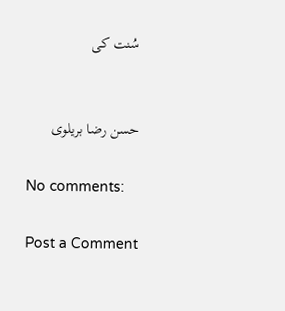سُنت کی


حسن رضا بریلوی

No comments:

Post a Comment